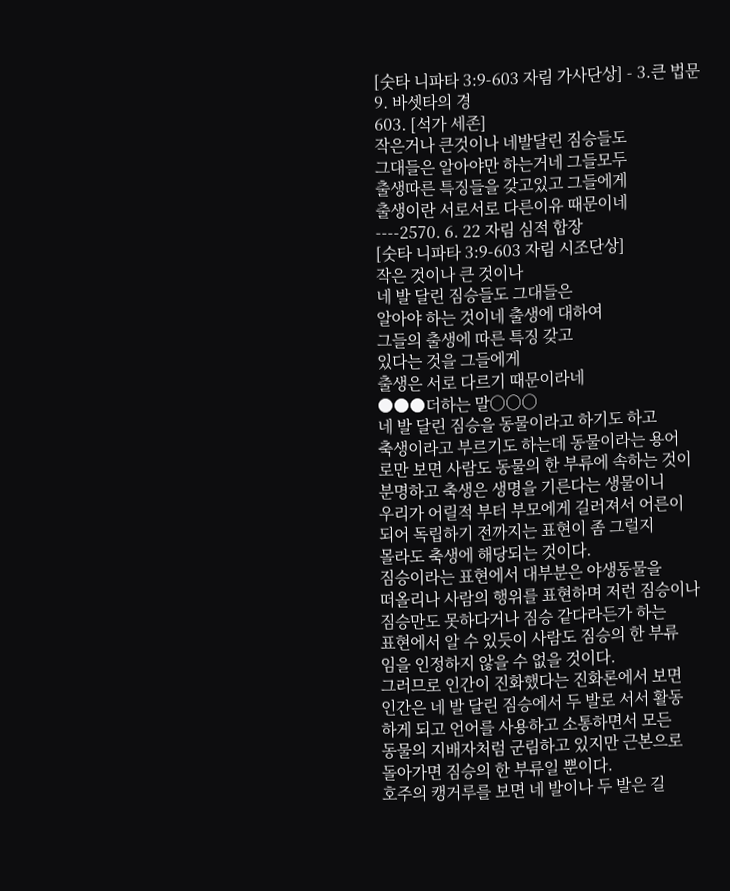[숫타 니파타 3:9-603 자림 가사단상] - 3.큰 법문
9. 바셋타의 경
603. [석가 세존]
작은거나 큰것이나 네발달린 짐승들도
그대들은 알아야만 하는거네 그들모두
출생따른 특징들을 갖고있고 그들에게
출생이란 서로서로 다른이유 때문이네
----2570. 6. 22 자림 심적 합장
[숫타 니파타 3:9-603 자림 시조단상]
작은 것이나 큰 것이나
네 발 달린 짐승들도 그대들은
알아야 하는 것이네 출생에 대하여
그들의 출생에 따른 특징 갖고
있다는 것을 그들에게
출생은 서로 다르기 때문이라네
●●●더하는 말○○○
네 발 달린 짐승을 동물이라고 하기도 하고
축생이라고 부르기도 하는데 동물이라는 용어
로만 보면 사람도 동물의 한 부류에 속하는 것이
분명하고 축생은 생명을 기른다는 생물이니
우리가 어릴적 부터 부모에게 길러져서 어른이
되어 독립하기 전까지는 표현이 좀 그럴지
몰라도 축생에 해당되는 것이다.
짐승이라는 표현에서 대부분은 야생동물을
떠올리나 사람의 행위를 표현하며 저런 짐승이나
짐승만도 못하다거나 짐승 같다라든가 하는
표현에서 알 수 있듯이 사람도 짐승의 한 부류
임을 인정하지 않을 수 없을 것이다.
그러므로 인간이 진화했다는 진화론에서 보면
인간은 네 발 달린 짐승에서 두 발로 서서 활동
하게 되고 언어를 사용하고 소통하면서 모든
동물의 지배자처럼 군림하고 있지만 근본으로
돌아가면 짐승의 한 부류일 뿐이다.
호주의 캥거루를 보면 네 발이나 두 발은 길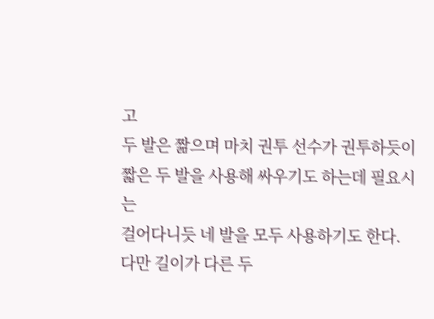고
두 발은 짦으며 마치 권투 선수가 권투하듯이
짧은 두 발을 사용해 싸우기도 하는데 필요시는
걸어다니듯 네 발을 모두 사용하기도 한다.
다만 길이가 다른 두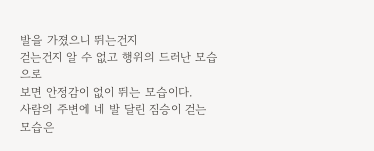발을 가졌으니 뛰는건지
걷는건지 알 수 없고 행위의 드러난 모습으로
보면 안정감이 없이 뛰는 모습이다.
사람의 주변에 네 발 달린 짐승이 걷는 모습은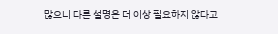많으니 다른 설명은 더 이상 필요하지 않다고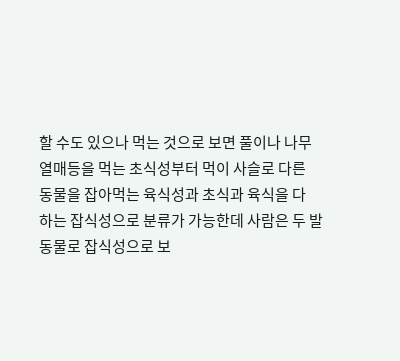할 수도 있으나 먹는 것으로 보면 풀이나 나무
열매등을 먹는 초식성부터 먹이 사슬로 다른
동물을 잡아먹는 육식성과 초식과 육식을 다
하는 잡식성으로 분류가 가능한데 사람은 두 발
동물로 잡식성으로 보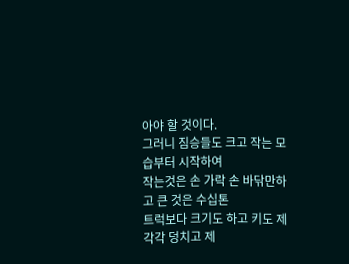아야 할 것이다.
그러니 짐승들도 크고 작는 모습부터 시작하여
작는것은 손 가락 손 바닦만하고 큰 것은 수십톤
트럭보다 크기도 하고 키도 제 각각 덩치고 제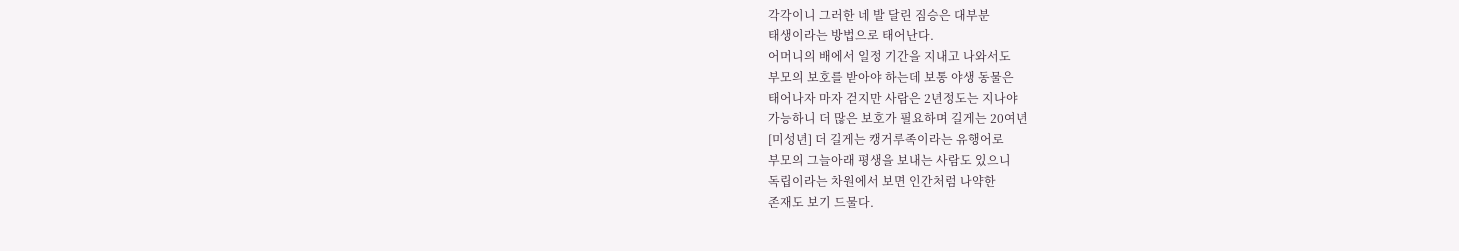각각이니 그러한 네 발 달린 짐승은 대부분
태생이라는 방법으로 태어난다.
어머니의 배에서 일정 기간을 지내고 나와서도
부모의 보호를 받아야 하는데 보통 야생 동물은
태어나자 마자 걷지만 사람은 2년정도는 지나야
가능하니 더 많은 보호가 필요하며 길게는 20여년
[미성년] 더 길게는 캥거루족이라는 유행어로
부모의 그늘아래 평생을 보내는 사람도 있으니
독립이라는 차원에서 보면 인간처럼 나약한
존재도 보기 드물다.